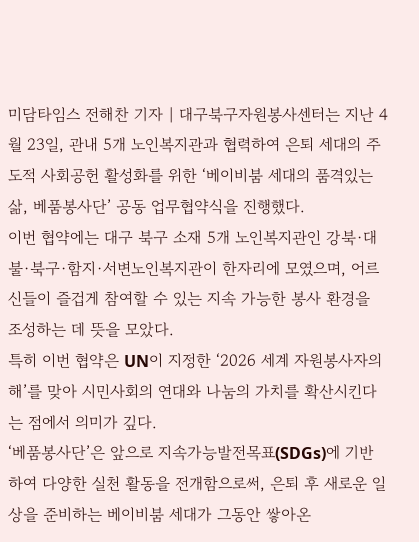미담타임스 전해찬 기자 | 대구북구자원봉사센터는 지난 4월 23일, 관내 5개 노인복지관과 협력하여 은퇴 세대의 주도적 사회공헌 활성화를 위한 ‘베이비붐 세대의 품격있는 삶, 베품봉사단’ 공동 업무협약식을 진행했다.
이번 협약에는 대구 북구 소재 5개 노인복지관인 강북·대불·북구·함지·서변노인복지관이 한자리에 모였으며, 어르신들이 즐겁게 참여할 수 있는 지속 가능한 봉사 환경을 조성하는 데 뜻을 모았다.
특히 이번 협약은 UN이 지정한 ‘2026 세계 자원봉사자의 해’를 맞아 시민사회의 연대와 나눔의 가치를 확산시킨다는 점에서 의미가 깊다.
‘베품봉사단’은 앞으로 지속가능발전목표(SDGs)에 기반하여 다양한 실천 활동을 전개함으로써, 은퇴 후 새로운 일상을 준비하는 베이비붐 세대가 그동안 쌓아온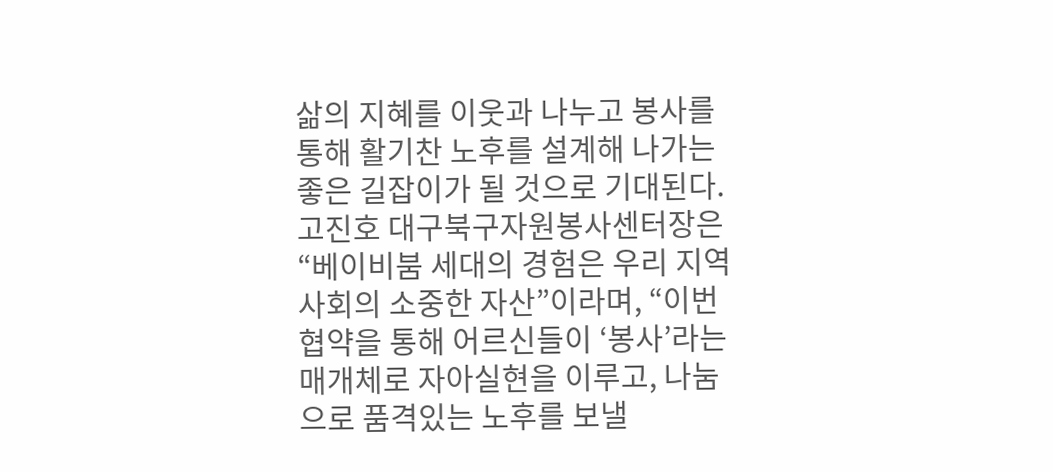삶의 지혜를 이웃과 나누고 봉사를 통해 활기찬 노후를 설계해 나가는 좋은 길잡이가 될 것으로 기대된다.
고진호 대구북구자원봉사센터장은 “베이비붐 세대의 경험은 우리 지역사회의 소중한 자산”이라며, “이번 협약을 통해 어르신들이 ‘봉사’라는 매개체로 자아실현을 이루고, 나눔으로 품격있는 노후를 보낼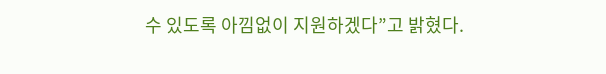수 있도록 아낌없이 지원하겠다”고 밝혔다.